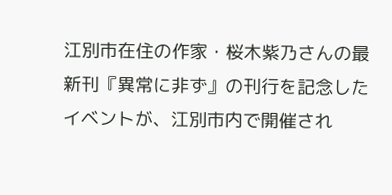江別市在住の作家・桜木紫乃さんの最新刊『異常に非ず』の刊行を記念したイベントが、江別市内で開催され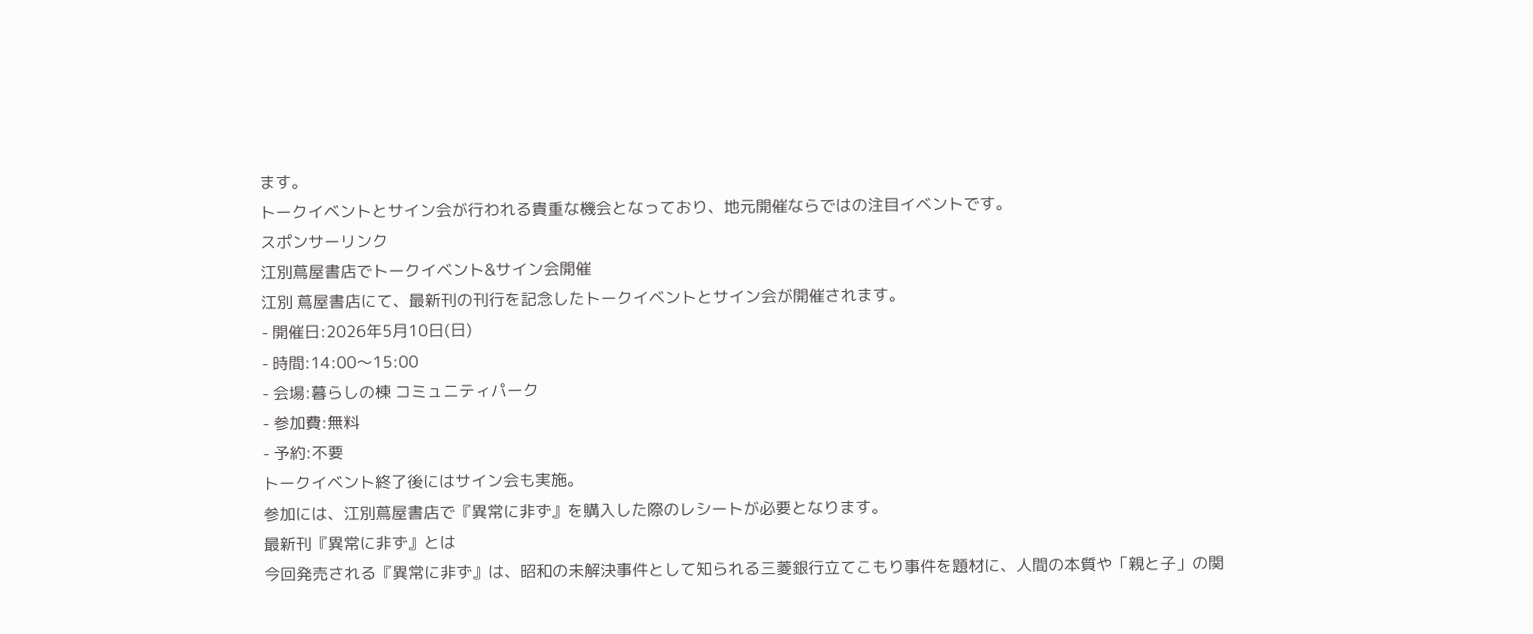ます。
トークイベントとサイン会が行われる貴重な機会となっており、地元開催ならではの注目イベントです。
スポンサーリンク
江別蔦屋書店でトークイベント&サイン会開催
江別 蔦屋書店にて、最新刊の刊行を記念したトークイベントとサイン会が開催されます。
- 開催日:2026年5月10日(日)
- 時間:14:00〜15:00
- 会場:暮らしの棟 コミュニティパーク
- 参加費:無料
- 予約:不要
トークイベント終了後にはサイン会も実施。
参加には、江別蔦屋書店で『異常に非ず』を購入した際のレシートが必要となります。
最新刊『異常に非ず』とは
今回発売される『異常に非ず』は、昭和の未解決事件として知られる三菱銀行立てこもり事件を題材に、人間の本質や「親と子」の関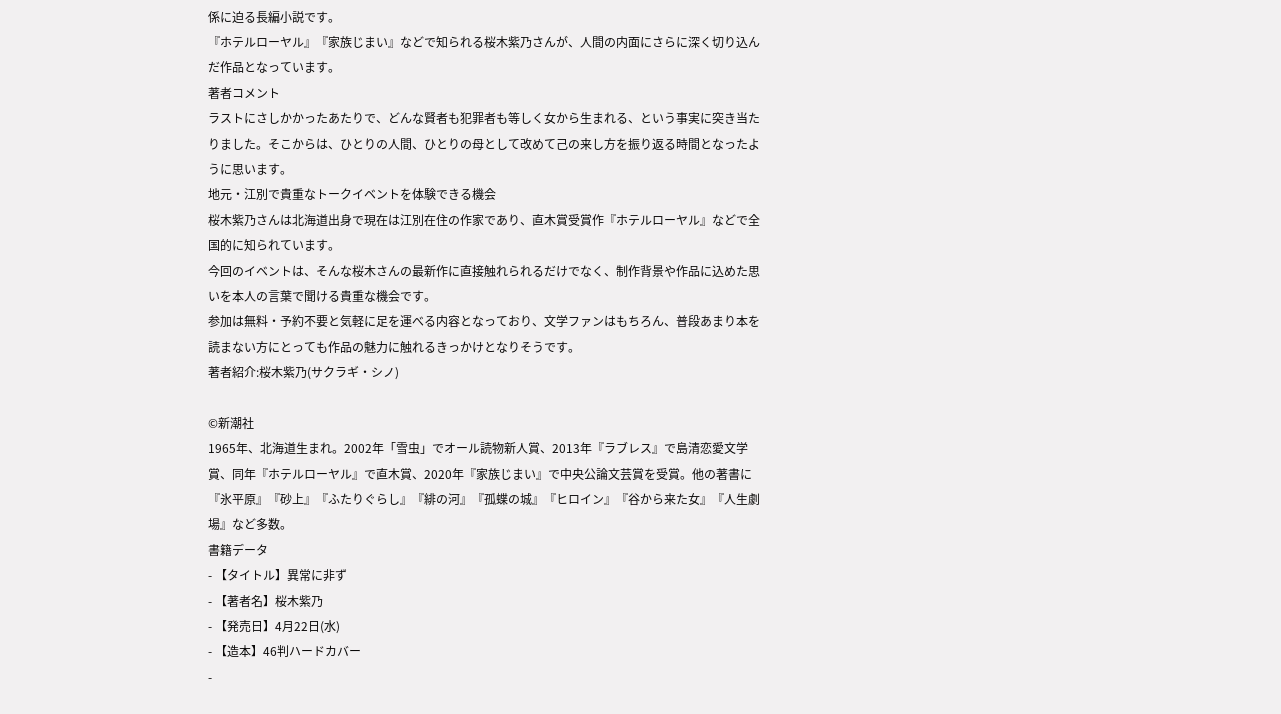係に迫る長編小説です。
『ホテルローヤル』『家族じまい』などで知られる桜木紫乃さんが、人間の内面にさらに深く切り込んだ作品となっています。
著者コメント
ラストにさしかかったあたりで、どんな賢者も犯罪者も等しく女から生まれる、という事実に突き当たりました。そこからは、ひとりの人間、ひとりの母として改めて己の来し方を振り返る時間となったように思います。
地元・江別で貴重なトークイベントを体験できる機会
桜木紫乃さんは北海道出身で現在は江別在住の作家であり、直木賞受賞作『ホテルローヤル』などで全国的に知られています。
今回のイベントは、そんな桜木さんの最新作に直接触れられるだけでなく、制作背景や作品に込めた思いを本人の言葉で聞ける貴重な機会です。
参加は無料・予約不要と気軽に足を運べる内容となっており、文学ファンはもちろん、普段あまり本を読まない方にとっても作品の魅力に触れるきっかけとなりそうです。
著者紹介:桜木紫乃(サクラギ・シノ)

©新潮社
1965年、北海道生まれ。2002年「雪虫」でオール読物新人賞、2013年『ラブレス』で島清恋愛文学賞、同年『ホテルローヤル』で直木賞、2020年『家族じまい』で中央公論文芸賞を受賞。他の著書に『氷平原』『砂上』『ふたりぐらし』『緋の河』『孤蝶の城』『ヒロイン』『谷から来た女』『人生劇場』など多数。
書籍データ
- 【タイトル】異常に非ず
- 【著者名】桜木紫乃
- 【発売日】4月22日(水)
- 【造本】46判ハードカバー
-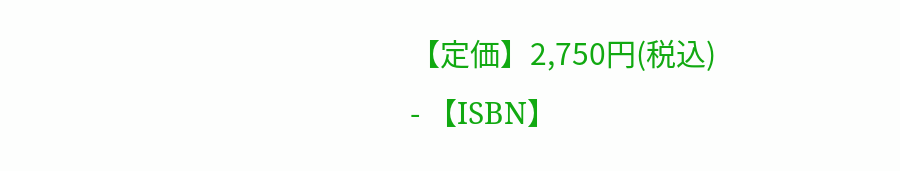【定価】2,750円(税込)
- 【ISBN】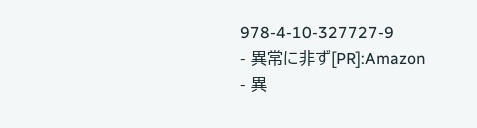978-4-10-327727-9
- 異常に非ず[PR]:Amazon
- 異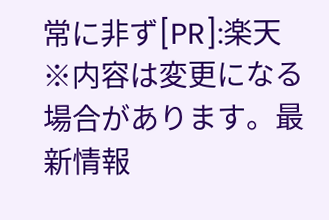常に非ず[PR]:楽天
※内容は変更になる場合があります。最新情報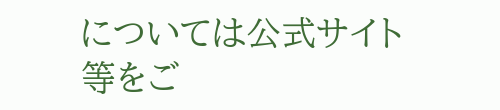については公式サイト等をご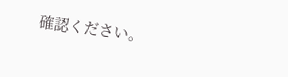確認ください。